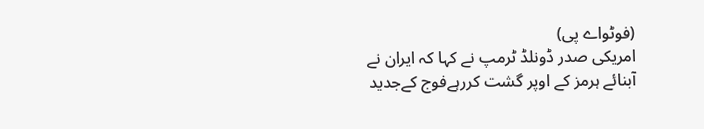(فوٹواے پی)
امریکی صدر ڈونلڈ ٹرمپ نے کہا کہ ایران نے آبنائے ہرمز کے اوپر گشت کررہےفوج کےجدید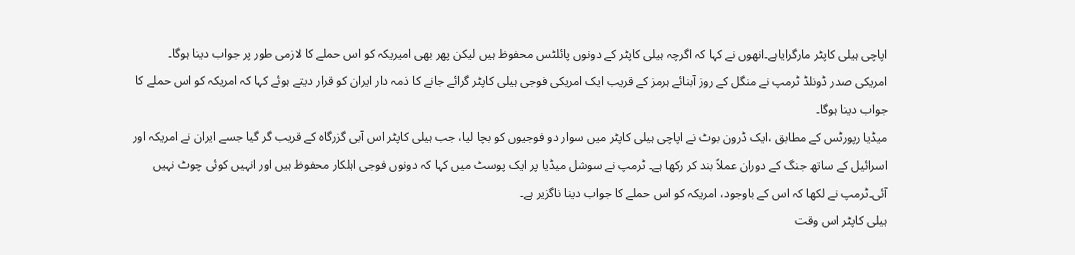اپاچی ہیلی کاپٹر مارگرایاہے۔انھوں نے کہا کہ اگرچہ ہیلی کاپٹر کے دونوں پائلٹس محفوظ ہیں لیکن پھر بھی امیریکہ کو اس حملے کا لازمی طور پر جواب دینا ہوگا۔
امریکی صدر ڈونلڈ ٹرمپ نے منگل کے روز آبنائے ہرمز کے قریب ایک امریکی فوجی ہیلی کاپٹر گرائے جانے کا ذمہ دار ایران کو قرار دیتے ہوئے کہا کہ امریکہ کو اس حملے کا جواب دینا ہوگا۔
میڈیا رپورٹس کے مطابق ،ایک ڈرون بوٹ نے اپاچی ہیلی کاپٹر میں سوار دو فوجیوں کو بچا لیا، جب ہیلی کاپٹر اس آبی گزرگاہ کے قریب گر گیا جسے ایران نے امریکہ اور اسرائیل کے ساتھ جنگ کے دوران عملاً بند کر رکھا ہے۔ ٹرمپ نے سوشل میڈیا پر ایک پوسٹ میں کہا کہ دونوں فوجی اہلکار محفوظ ہیں اور انہیں کوئی چوٹ نہیں آئی۔ٹرمپ نے لکھا کہ اس کے باوجود، امریکہ کو اس حملے کا جواب دینا ناگزیر ہے۔
ہیلی کاپٹر اس وقت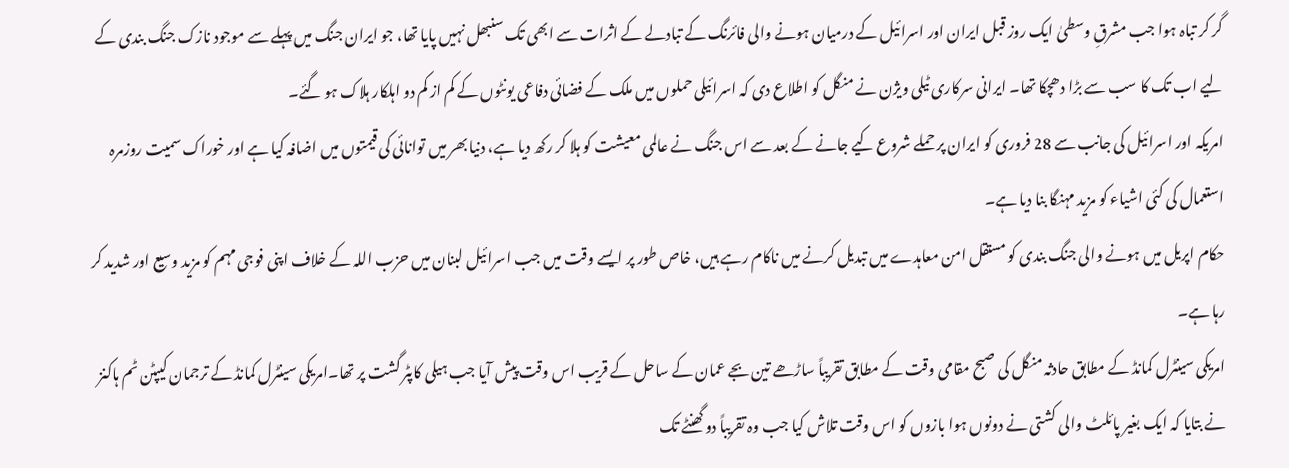گر کر تباہ ہوا جب مشرقِ وسطیٰ ایک روز قبل ایران اور اسرائیل کے درمیان ہونے والی فائرنگ کے تبادلے کے اثرات سے ابھی تک سنبھل نہیں پایا تھا، جو ایران جنگ میں پہلے سے موجود نازک جنگ بندی کے لیے اب تک کا سب سے بڑا دھچکا تھا۔ ایرانی سرکاری ٹیلی ویژن نے منگل کو اطلاع دی کہ اسرائیلی حملوں میں ملک کے فضائی دفاعی یونٹوں کے کم از کم دو اہلکار ہلاک ہو گئے۔
امریکہ اور اسرائیل کی جانب سے 28 فروری کو ایران پر حملے شروع کیے جانے کے بعد سے اس جنگ نے عالمی معیشت کو ہلا کر رکھ دیا ہے، دنیا بھر میں توانائی کی قیمتوں میں اضافہ کیا ہے اور خوراک سمیت روزمرہ استعمال کی کئی اشیاء کو مزید مہنگا بنا دیا ہے۔
حکام اپریل میں ہونے والی جنگ بندی کو مستقل امن معاہدے میں تبدیل کرنے میں ناکام رہے ہیں، خاص طور پر ایسے وقت میں جب اسرائیل لبنان میں حزب اللہ کے خلاف اپنی فوجی مہم کو مزید وسیع اور شدید کر رہا ہے۔
امریکی سینٹرل کمانڈ کے مطابق حادثہ منگل کی صبح مقامی وقت کے مطابق تقریباً ساڑھے تین بجے عمان کے ساحل کے قریب اس وقت پیش آیا جب ہیلی کاپٹر گشت پر تھا۔امریکی سینٹرل کمانڈ کے ترجمان کیپٹن ٹم ہاکنز نے بتایا کہ ایک بغیر پائلٹ والی کشتی نے دونوں ہوا بازوں کو اس وقت تلاش کیا جب وہ تقریباً دو گھنٹے تک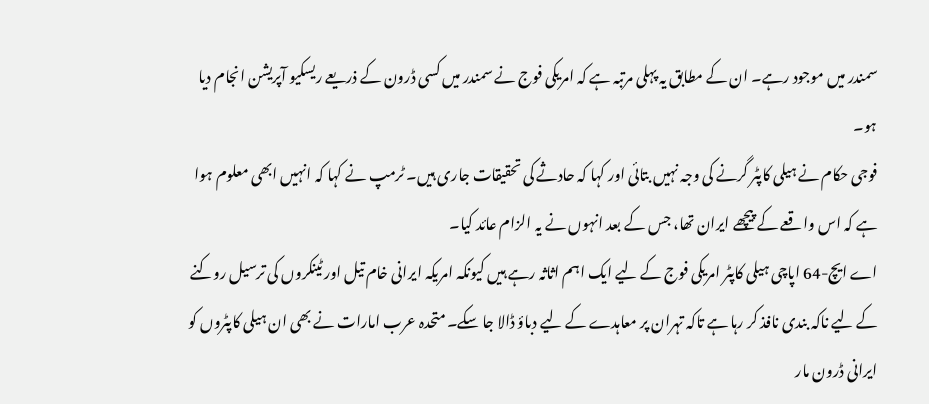سمندر میں موجود رہے۔ ان کے مطابق یہ پہلی مرتبہ ہے کہ امریکی فوج نے سمندر میں کسی ڈرون کے ذریعے ریسکیو آپریشن انجام دیا ہو۔
فوجی حکام نے ہیلی کاپٹر گرنے کی وجہ نہیں بتائی اور کہا کہ حادثے کی تحقیقات جاری ہیں۔ ٹرمپ نے کہا کہ انہیں ابھی معلوم ہوا ہے کہ اس واقعے کے پیچھے ایران تھا، جس کے بعد انہوں نے یہ الزام عائد کیا۔
اے ایچ-64 اپاچی ہیلی کاپٹر امریکی فوج کے لیے ایک اہم اثاثہ رہے ہیں کیونکہ امریکہ ایرانی خام تیل اور ٹینکروں کی ترسیل روکنے کے لیے ناکہ بندی نافذ کر رہا ہے تاکہ تہران پر معاہدے کے لیے دباؤ ڈالا جا سکے۔ متحدہ عرب امارات نے بھی ان ہیلی کاپٹروں کو ایرانی ڈرون مار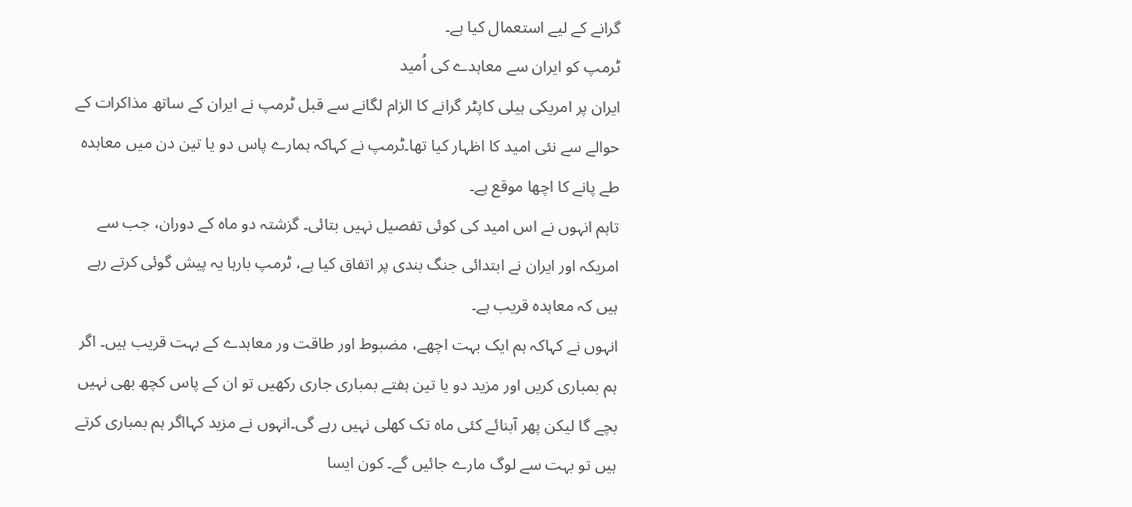گرانے کے لیے استعمال کیا ہے۔
ٹرمپ کو ایران سے معاہدے کی اُمید
ایران پر امریکی ہیلی کاپٹر گرانے کا الزام لگانے سے قبل ٹرمپ نے ایران کے ساتھ مذاکرات کے حوالے سے نئی امید کا اظہار کیا تھا۔ٹرمپ نے کہاکہ ہمارے پاس دو یا تین دن میں معاہدہ طے پانے کا اچھا موقع ہے۔
تاہم انہوں نے اس امید کی کوئی تفصیل نہیں بتائی۔ گزشتہ دو ماہ کے دوران، جب سے امریکہ اور ایران نے ابتدائی جنگ بندی پر اتفاق کیا ہے، ٹرمپ بارہا یہ پیش گوئی کرتے رہے ہیں کہ معاہدہ قریب ہے۔
انہوں نے کہاکہ ہم ایک بہت اچھے، مضبوط اور طاقت ور معاہدے کے بہت قریب ہیں۔ اگر ہم بمباری کریں اور مزید دو یا تین ہفتے بمباری جاری رکھیں تو ان کے پاس کچھ بھی نہیں بچے گا لیکن پھر آبنائے کئی ماہ تک کھلی نہیں رہے گی۔انہوں نے مزید کہااگر ہم بمباری کرتے ہیں تو بہت سے لوگ مارے جائیں گے۔ کون ایسا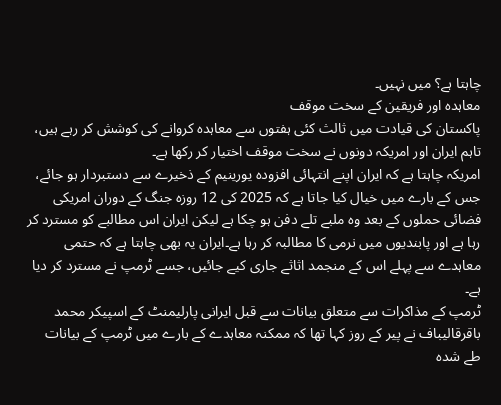چاہتا ہے؟ میں نہیں۔
معاہدہ اور فریقین کے سخت موقف
پاکستان کی قیادت میں ثالث کئی ہفتوں سے معاہدہ کروانے کی کوشش کر رہے ہیں، تاہم ایران اور امریکہ دونوں نے سخت موقف اختیار کر رکھا ہے۔
امریکہ چاہتا ہے کہ ایران اپنے انتہائی افزودہ یورینیم کے ذخیرے سے دستبردار ہو جائے، جس کے بارے میں خیال کیا جاتا ہے کہ 2025 کی 12 روزہ جنگ کے دوران امریکی فضائی حملوں کے بعد وہ ملبے تلے دفن ہو چکا ہے لیکن ایران اس مطالبے کو مسترد کر رہا ہے اور پابندیوں میں نرمی کا مطالبہ کر رہا ہے۔ایران یہ بھی چاہتا ہے کہ حتمی معاہدے سے پہلے اس کے منجمد اثاثے جاری کیے جائیں، جسے ٹرمپ نے مسترد کر دیا ہے۔
ٹرمپ کے مذاکرات سے متعلق بیانات سے قبل ایرانی پارلیمنٹ کے اسپیکر محمد باقرقالیباف نے پیر کے روز کہا تھا کہ ممکنہ معاہدے کے بارے میں ٹرمپ کے بیانات طے شدہ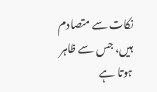نکات سے متصادم ہیں، جس سے ظاہر ہوتا ہے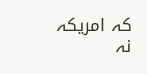کہ امریکہ نہ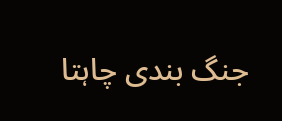جنگ بندی چاہتا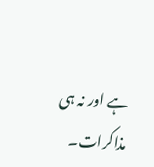ہے اور نہ ہی مذاکرات۔